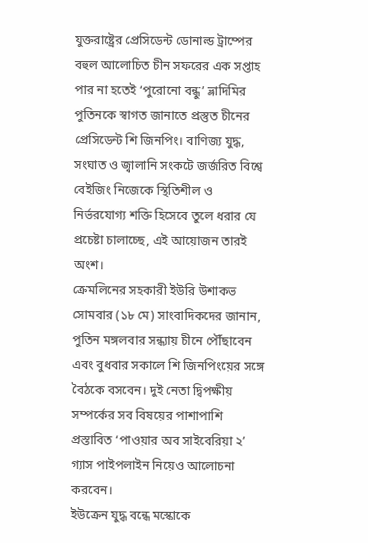যুক্তরাষ্ট্রের প্রেসিডেন্ট ডোনাল্ড ট্রাম্পের বহুল আলোচিত চীন সফরের এক সপ্তাহ পার না হতেই ‘পুরোনো বন্ধু’ ভ্লাদিমির পুতিনকে স্বাগত জানাতে প্রস্তুত চীনের প্রেসিডেন্ট শি জিনপিং। বাণিজ্য যুদ্ধ, সংঘাত ও জ্বালানি সংকটে জর্জরিত বিশ্বে বেইজিং নিজেকে স্থিতিশীল ও নির্ভরযোগ্য শক্তি হিসেবে তুলে ধরার যে প্রচেষ্টা চালাচ্ছে, এই আয়োজন তারই অংশ।
ক্রেমলিনের সহকারী ইউরি উশাকভ সোমবার (১৮ মে) সাংবাদিকদের জানান, পুতিন মঙ্গলবার সন্ধ্যায় চীনে পৌঁছাবেন এবং বুধবার সকালে শি জিনপিংয়ের সঙ্গে বৈঠকে বসবেন। দুই নেতা দ্বিপক্ষীয় সম্পর্কের সব বিষয়ের পাশাপাশি প্রস্তাবিত ‘পাওয়ার অব সাইবেরিয়া ২’ গ্যাস পাইপলাইন নিয়েও আলোচনা করবেন।
ইউক্রেন যুদ্ধ বন্ধে মস্কোকে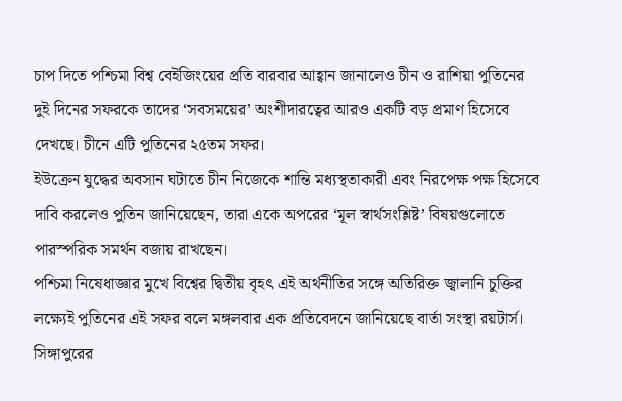চাপ দিতে পশ্চিমা বিশ্ব বেইজিংয়ের প্রতি বারবার আহ্বান জানালেও চীন ও রাশিয়া পুতিনের দুই দিনের সফরকে তাদের ‘সবসময়ের’ অংশীদারত্বের আরও একটি বড় প্রমাণ হিসেবে দেখছে। চীনে এটি পুতিনের ২৫তম সফর।
ইউক্রেন যুদ্ধের অবসান ঘটাতে চীন নিজেকে শান্তি মধ্যস্থতাকারী এবং নিরপেক্ষ পক্ষ হিসেবে দাবি করলেও পুতিন জানিয়েছেন, তারা একে অপরের ‘মূল স্বার্থসংশ্লিষ্ট’ বিষয়গুলোতে পারস্পরিক সমর্থন বজায় রাখছেন।
পশ্চিমা নিষেধাজ্ঞার মুখে বিশ্বের দ্বিতীয় বৃহৎ এই অর্থনীতির সঙ্গে অতিরিক্ত জ্বালানি চুক্তির লক্ষ্যেই পুতিনের এই সফর বলে মঙ্গলবার এক প্রতিবেদনে জানিয়েছে বার্তা সংস্থা রয়টার্স।
সিঙ্গাপুরের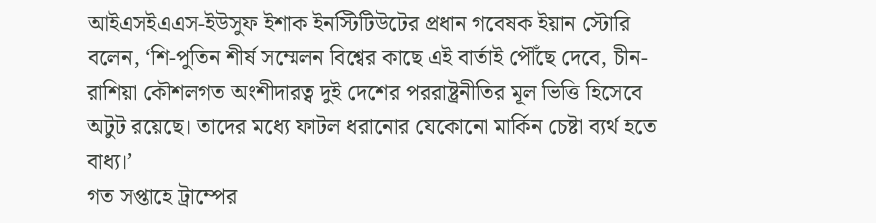আইএসইএএস-ইউসুফ ইশাক ইনস্টিটিউটের প্রধান গবেষক ইয়ান স্টোরি বলেন, ‘শি-পুতিন শীর্ষ সম্মেলন বিশ্বের কাছে এই বার্তাই পৌঁছে দেবে, চীন-রাশিয়া কৌশলগত অংশীদারত্ব দুই দেশের পররাষ্ট্রনীতির মূল ভিত্তি হিসেবে অটুট রয়েছে। তাদের মধ্যে ফাটল ধরানোর যেকোনো মার্কিন চেষ্টা ব্যর্থ হতে বাধ্য।’
গত সপ্তাহে ট্রাম্পের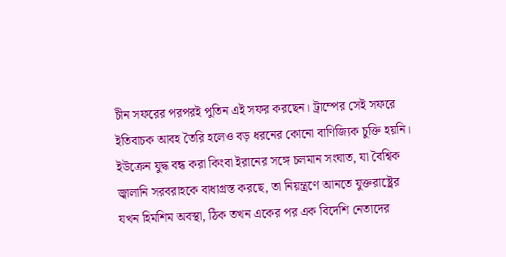চীন সফরের পরপরই পুতিন এই সফর করছেন। ট্রাম্পের সেই সফরে ইতিবাচক আবহ তৈরি হলেও বড় ধরনের কোনো বাণিজ্যিক চুক্তি হয়নি।
ইউক্রেন যুদ্ধ বন্ধ করা কিংবা ইরানের সঙ্গে চলমান সংঘাত, যা বৈশ্বিক জ্বালানি সরবরাহকে বাধাগ্রস্ত করছে, তা নিয়ন্ত্রণে আনতে যুক্তরাষ্ট্রের যখন হিমশিম অবস্থা, ঠিক তখন একের পর এক বিদেশি নেতাদের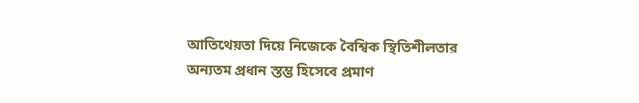আতিথেয়তা দিয়ে নিজেকে বৈশ্বিক স্থিতিশীলতার অন্যতম প্রধান স্তম্ভ হিসেবে প্রমাণ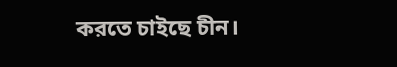করতে চাইছে চীন।